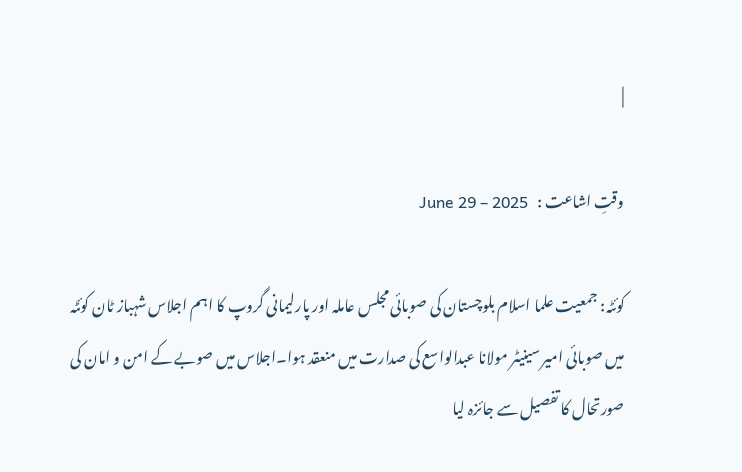|

وقتِ اشاعت :   June 29 – 2025

کوئٹہ: جمعیت علما اسلام بلوچستان کی صوبائی مجلس عاملہ اور پارلیمانی گروپ کا اہم اجلاس شہباز ٹان کوئٹہ میں صوبائی امیر سینیٹر مولانا عبدالواسع کی صدارت میں منعقد ہوا۔اجلاس میں صوبے کے امن و امان کی صورتحال کا تفصیل سے جائزہ لیا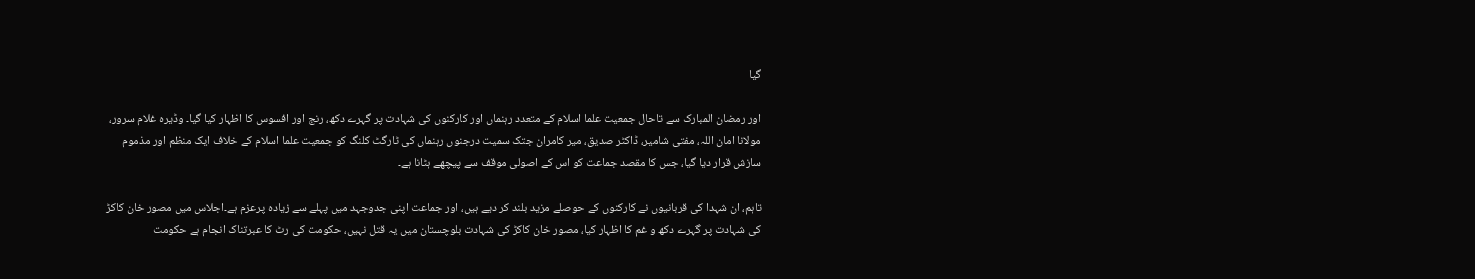گیا

اور رمضان المبارک سے تاحال جمعیت علما اسلام کے متعدد رہنماں اور کارکنوں کی شہادت پر گہرے دکھ، رنج اور افسوس کا اظہار کیا گیا۔ وڈیرہ غلام سرور، مولانا امان اللہ، مفتی شامیر، ڈاکٹر صدیق، میر کامران جتک سمیت درجنوں رہنماں کی ٹارگٹ کلنگ کو جمعیت علما اسلام کے خلاف ایک منظم اور مذموم سازش قرار دیا گیا، جس کا مقصد جماعت کو اس کے اصولی موقف سے پیچھے ہٹانا ہے۔

تاہم، ان شہدا کی قربانیوں نے کارکنوں کے حوصلے مزید بلند کر دیے ہیں، اور جماعت اپنی جدوجہد میں پہلے سے زیادہ پرعزم ہے۔اجلاس میں مصور خان کاکڑ کی شہادت پر گہرے دکھ و غم کا اظہار کیا، مصور خان کاکڑ کی شہادت بلوچستان میں یہ قتل نہیں، حکومت کی رٹ کا عبرتناک انجام ہے حکومت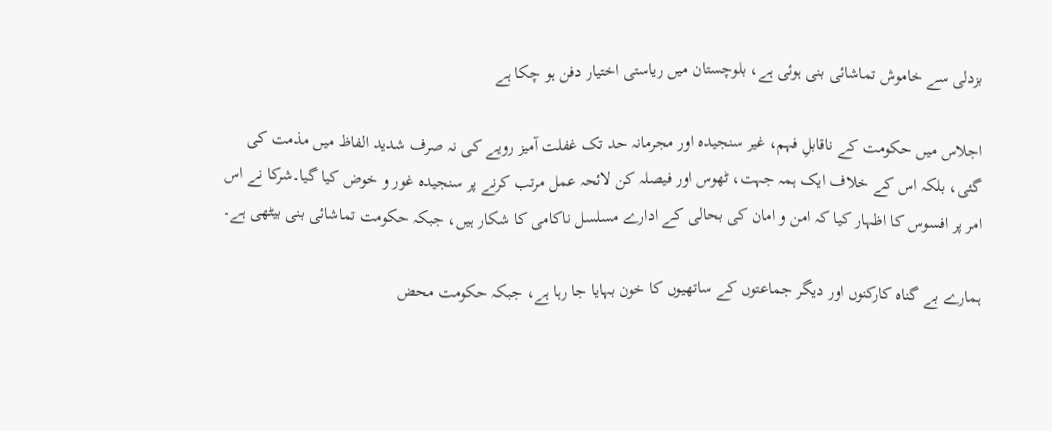بزدلی سے خاموش تماشائی بنی ہوئی ہے، بلوچستان میں ریاستی اختیار دفن ہو چکا ہے

اجلاس میں حکومت کے ناقابلِ فہم، غیر سنجیدہ اور مجرمانہ حد تک غفلت آمیز رویے کی نہ صرف شدید الفاظ میں مذمت کی گئی، بلکہ اس کے خلاف ایک ہمہ جہت، ٹھوس اور فیصلہ کن لائحہ عمل مرتب کرنے پر سنجیدہ غور و خوض کیا گیا۔شرکا نے اس امر پر افسوس کا اظہار کیا کہ امن و امان کی بحالی کے ادارے مسلسل ناکامی کا شکار ہیں، جبکہ حکومت تماشائی بنی بیٹھی ہے۔

ہمارے بے گناہ کارکنوں اور دیگر جماعتوں کے ساتھیوں کا خون بہایا جا رہا ہے، جبکہ حکومت محض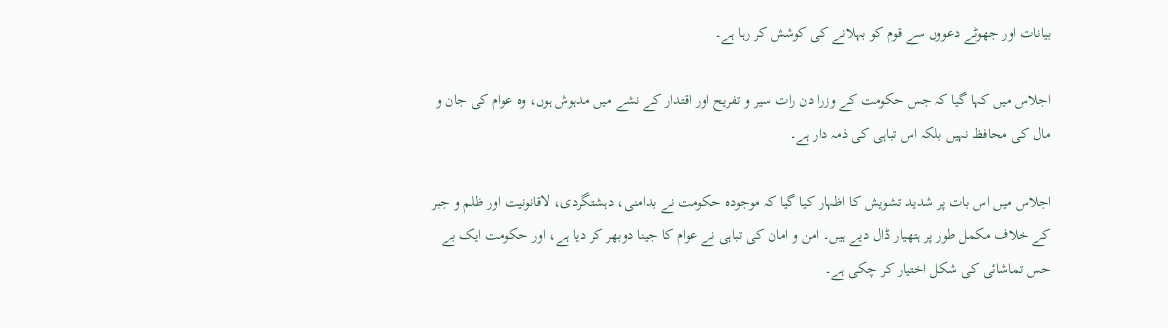بیانات اور جھوٹے دعووں سے قوم کو بہلانے کی کوشش کر رہا ہے۔

اجلاس میں کہا گیا کہ جس حکومت کے وزرا دن رات سیر و تفریح اور اقتدار کے نشے میں مدہوش ہوں، وہ عوام کی جان و مال کی محافظ نہیں بلکہ اس تباہی کی ذمہ دار ہے۔

اجلاس میں اس بات پر شدید تشویش کا اظہار کیا گیا کہ موجودہ حکومت نے بدامنی، دہشتگردی، لاقانونیت اور ظلم و جبر کے خلاف مکمل طور پر ہتھیار ڈال دیے ہیں۔ امن و امان کی تباہی نے عوام کا جینا دوبھر کر دیا ہے، اور حکومت ایک بے حس تماشائی کی شکل اختیار کر چکی ہے۔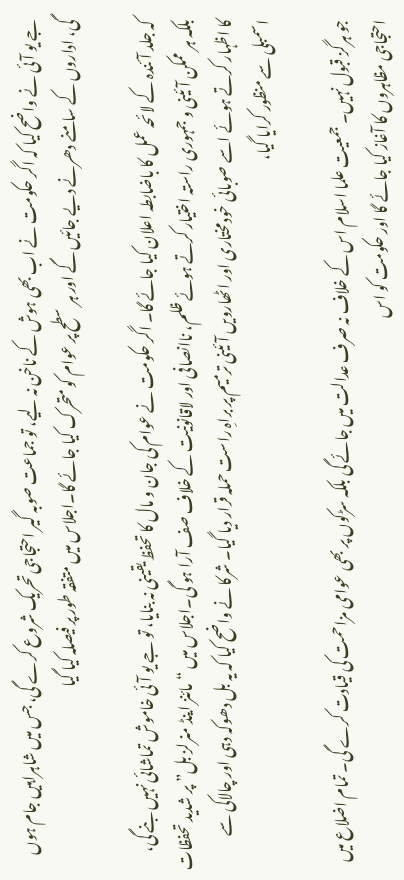جے یو آئی نے واضح کیا کہ اگر حکومت نے اب بھی ہوش کے ناخن نہ لیے، تو جماعت صوبہ گیر احتجاجی تحریک شروع کرے گی، جس میں شاہراہیں جام ہوں گی، اداروں کے سامنے دھرنے دیے جائیں گے اور ہر سطح پر عوام کو متحرک کیا جائے گا۔اجلاس میں متفقہ طور پر فیصلہ کیا گیا

کہ جلد آئندہ کے لائحہ عمل کا باضابطہ اعلان کیا جائے گا۔ اگر حکومت نے عوام کی جان و مال کا تحفظ یقینی نہ بنایا، تو جے یو آئی خاموش تماشائی نہیں بنے گی، بلکہ ہر ممکن آئینی و جمہوری راستہ اختیار کرتے ہوئے ظلم، ناانصافی اور لاقانونیت کے خلاف صف آرا ہو گی۔اجلاس میں “مائنز اینڈ منرلز بل” پر شدید تحفظات کا اظہار کرتے ہوئے اسے صوبائی خودمختاری اور اٹھارویں آئینی ترمیم پر براہِ راست حملہ قرار دیا گیا۔ شرکا نے واضح کیا کہ یہ بل دھوکہ دہی اور چالاکی سے اسمبلی سے منظور کرایا گیا،

جو ہرگز قبول نہیں۔ جمعیت علما اسلام اس کے خلاف نہ صرف عدالت میں جائے گی بلکہ سڑکوں پر بھی عوامی مزاحمت کی قیادت کرے گی۔ تمام اضلاع میں احتجاجی مظاہروں کا آغاز کیا جائے گا اور حکومت کو اس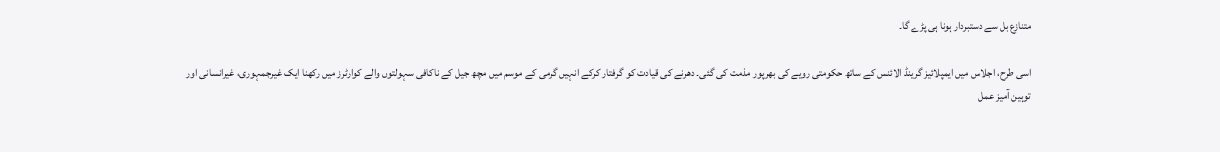متنازع بل سے دستبردار ہونا ہی پڑے گا۔

اسی طرح، اجلاس میں ایمپلائیز گرینڈ الائنس کے ساتھ حکومتی رویے کی بھرپور مذمت کی گئی۔ دھرنے کی قیادت کو گرفتار کرکے انہیں گرمی کے موسم میں مچھ جیل کے ناکافی سہولتوں والے کوارٹرز میں رکھنا ایک غیرجمہوری، غیرانسانی اور توہین آمیز عمل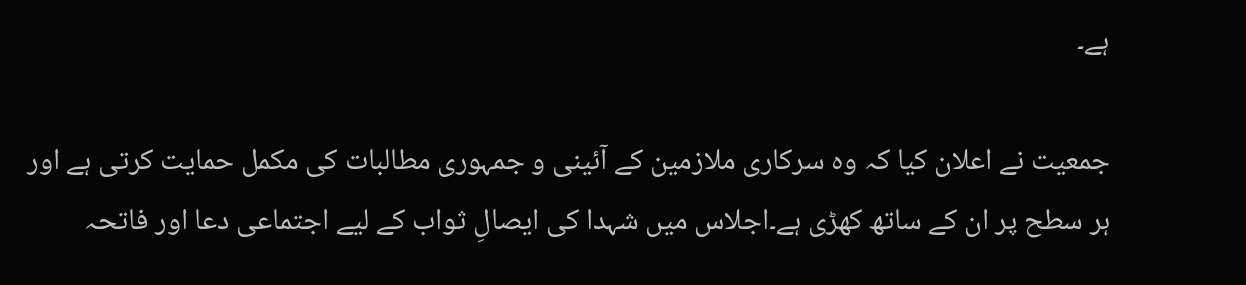ہے۔

جمعیت نے اعلان کیا کہ وہ سرکاری ملازمین کے آئینی و جمہوری مطالبات کی مکمل حمایت کرتی ہے اور ہر سطح پر ان کے ساتھ کھڑی ہے۔اجلاس میں شہدا کی ایصالِ ثواب کے لیے اجتماعی دعا اور فاتحہ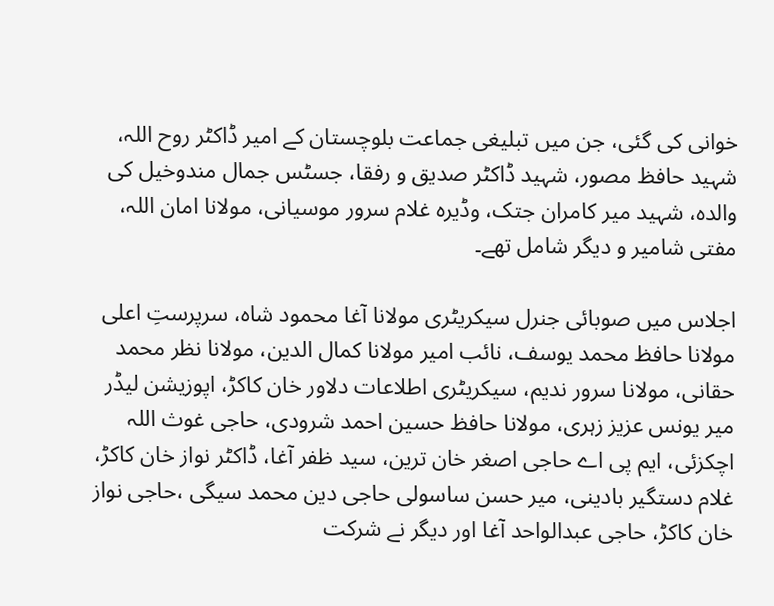خوانی کی گئی، جن میں تبلیغی جماعت بلوچستان کے امیر ڈاکٹر روح اللہ، شہید حافظ مصور، شہید ڈاکٹر صدیق و رفقا، جسٹس جمال مندوخیل کی والدہ، شہید میر کامران جتک، وڈیرہ غلام سرور موسیانی، مولانا امان اللہ، مفتی شامیر و دیگر شامل تھے۔

اجلاس میں صوبائی جنرل سیکریٹری مولانا آغا محمود شاہ، سرپرستِ اعلی مولانا حافظ محمد یوسف، نائب امیر مولانا کمال الدین، مولانا نظر محمد حقانی، مولانا سرور ندیم، سیکریٹری اطلاعات دلاور خان کاکڑ، اپوزیشن لیڈر میر یونس عزیز زہری، مولانا حافظ حسین احمد شرودی، حاجی غوث اللہ اچکزئی، ایم پی اے حاجی اصغر خان ترین، سید ظفر آغا، ڈاکٹر نواز خان کاکڑ، غلام دستگیر بادینی، میر حسن ساسولی حاجی دین محمد سیگی ،حاجی نواز خان کاکڑ، حاجی عبدالواحد آغا اور دیگر نے شرکت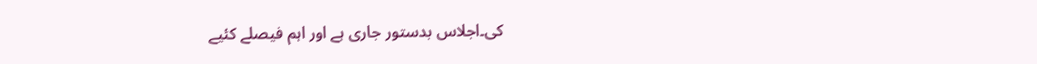کی۔اجلاس بدستور جاری ہے اور اہم فیصلے کئیے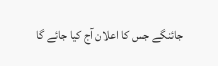جائنگے جس کا اعلان آج کیا جائے گا